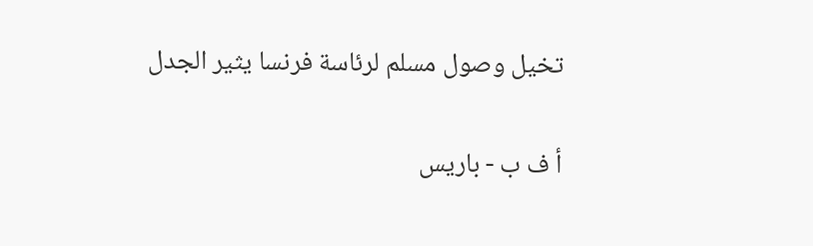تخيل وصول مسلم لرئاسة فرنسا يثير الجدل

أ ف ب - باريس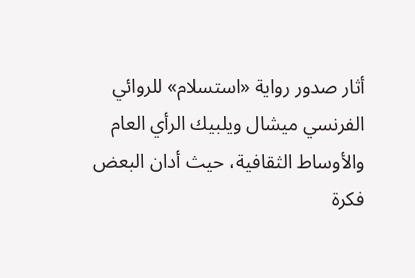أثار صدور رواية «استسلام» للروائي الفرنسي ميشال ويلبيك الرأي العام والأوساط الثقافية، حيث أدان البعض فكرة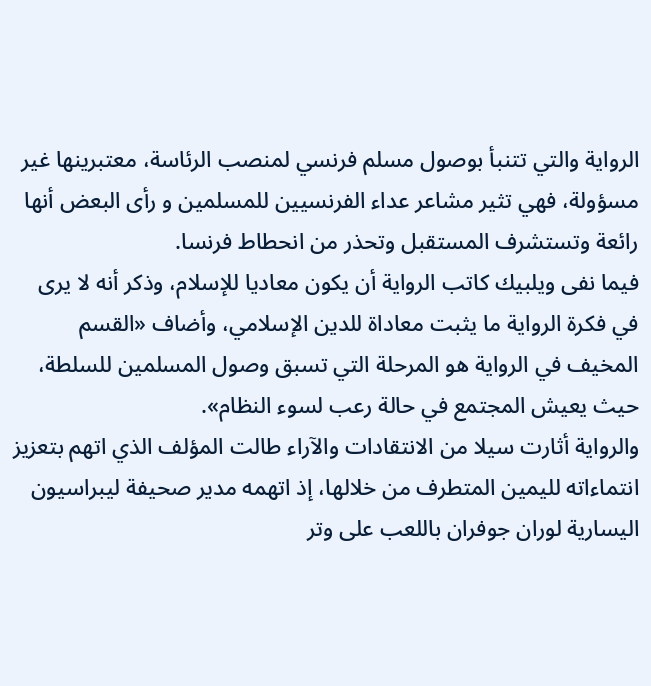الرواية والتي تتنبأ بوصول مسلم فرنسي لمنصب الرئاسة، معتبرينها غير مسؤولة، فهي تثير مشاعر عداء الفرنسيين للمسلمين و رأى البعض أنها رائعة وتستشرف المستقبل وتحذر من انحطاط فرنسا.
فيما نفى ويلبيك كاتب الرواية أن يكون معاديا للإسلام، وذكر أنه لا يرى في فكرة الرواية ما يثبت معاداة للدين الإسلامي، وأضاف «القسم المخيف في الرواية هو المرحلة التي تسبق وصول المسلمين للسلطة، حيث يعيش المجتمع في حالة رعب لسوء النظام».
والرواية أثارت سيلا من الانتقادات والآراء طالت المؤلف الذي اتهم بتعزيز انتماءاته لليمين المتطرف من خلالها، إذ اتهمه مدير صحيفة ليبراسيون اليسارية لوران جوفران باللعب على وتر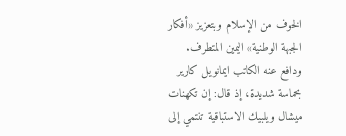الخوف من الإسلام وبتعزيز «أفكار الجبهة الوطنية» اليمين المتطرف.
ودافع عنه الكاتب ايمانويل كارير بحماسة شديدة، إذ قال: إن تكهنات ميشال ويلبيك الاستباقية تنتمي إلى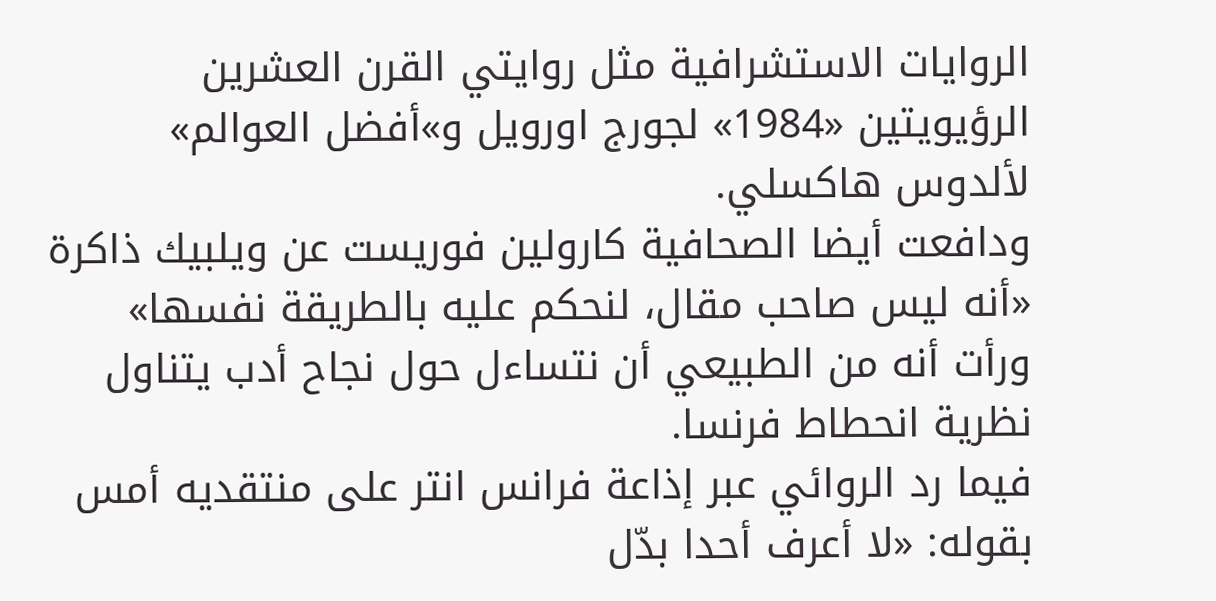الروايات الاستشرافية مثل روايتي القرن العشرين الرؤيويتين «1984» لجورج اورويل و»أفضل العوالم» لألدوس هاكسلي.
ودافعت أيضا الصحافية كارولين فوريست عن ويلبيك ذاكرة «أنه ليس صاحب مقال، لنحكم عليه بالطريقة نفسها» ورأت أنه من الطبيعي أن نتساءل حول نجاح أدب يتناول نظرية انحطاط فرنسا.
فيما رد الروائي عبر إذاعة فرانس انتر على منتقديه أمس بقوله: «لا أعرف أحدا بدّل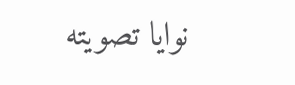نوايا تصويته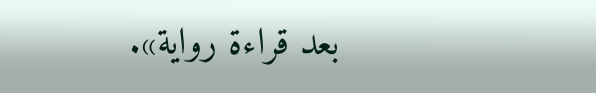بعد قراءة رواية».